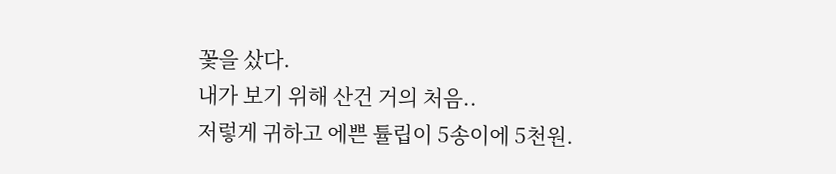꽃을 샀다.
내가 보기 위해 산건 거의 처음..
저렇게 귀하고 에쁜 튤립이 5송이에 5천원.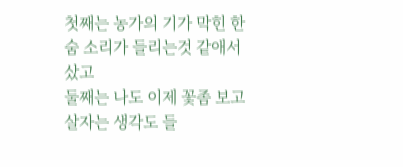첫째는 농가의 기가 막힌 한숨 소리가 들리는것 같애서 샀고
둘째는 나도 이제 꽃좀 보고 살자는 생각도 들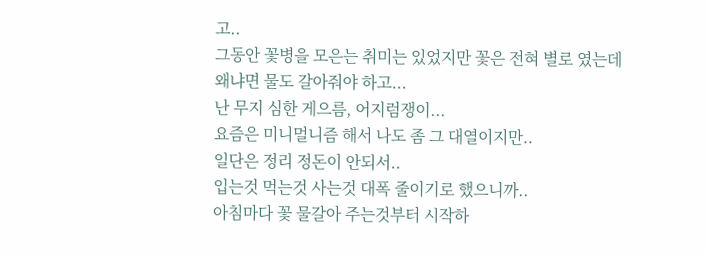고..
그동안 꽃병을 모은는 취미는 있었지만 꽃은 전혀 별로 였는데
왜냐면 물도 갈아줘야 하고...
난 무지 심한 게으름, 어지럼쟁이...
요즘은 미니멀니즘 해서 나도 좀 그 대열이지만..
일단은 정리 정돈이 안되서..
입는것 먹는것 사는것 대폭 줄이기로 했으니까..
아침마다 꽃 물갈아 주는것부터 시작하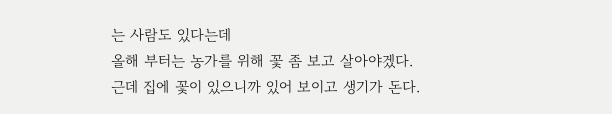는 사람도 있다는데
올해 부터는 농가를 위해 꽃 좀 보고 살아야겠다.
근데 집에 꽃이 있으니까 있어 보이고 생기가 돈다.